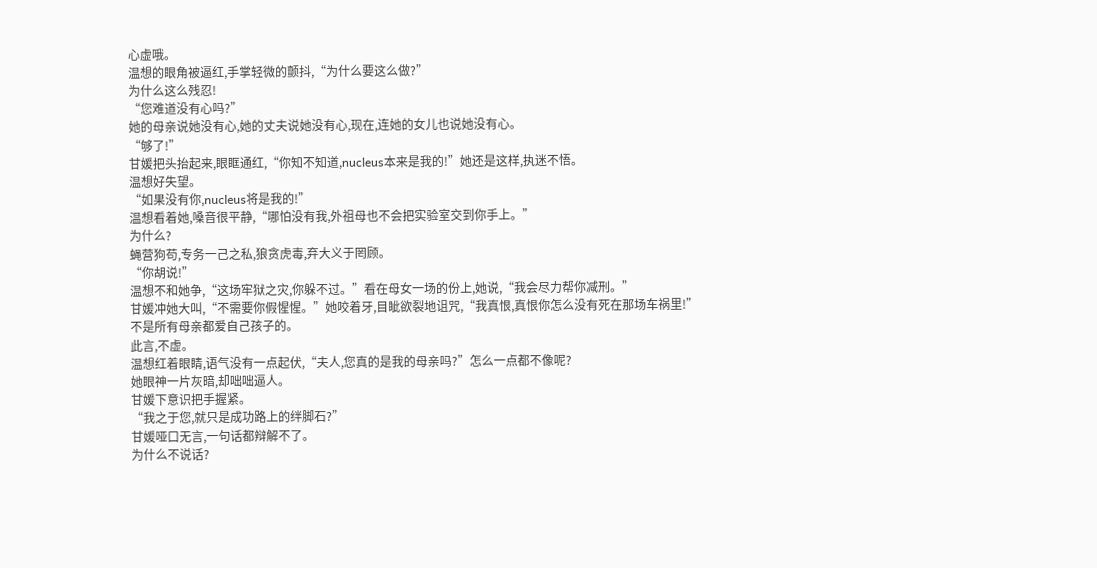心虚哦。
温想的眼角被逼红,手掌轻微的颤抖,“为什么要这么做?”
为什么这么残忍!
“您难道没有心吗?”
她的母亲说她没有心,她的丈夫说她没有心,现在,连她的女儿也说她没有心。
“够了!”
甘媛把头抬起来,眼眶通红,“你知不知道,nucleus本来是我的!”她还是这样,执迷不悟。
温想好失望。
“如果没有你,nucleus将是我的!”
温想看着她,嗓音很平静,“哪怕没有我,外祖母也不会把实验室交到你手上。”
为什么?
蝇营狗苟,专务一己之私,狼贪虎毒,弃大义于罔顾。
“你胡说!”
温想不和她争,“这场牢狱之灾,你躲不过。”看在母女一场的份上,她说,“我会尽力帮你减刑。”
甘媛冲她大叫,“不需要你假惺惺。”她咬着牙,目眦欲裂地诅咒,“我真恨,真恨你怎么没有死在那场车祸里!”
不是所有母亲都爱自己孩子的。
此言,不虚。
温想红着眼睛,语气没有一点起伏,“夫人,您真的是我的母亲吗?”怎么一点都不像呢?
她眼神一片灰暗,却咄咄逼人。
甘媛下意识把手握紧。
“我之于您,就只是成功路上的绊脚石?”
甘媛哑口无言,一句话都辩解不了。
为什么不说话?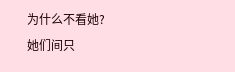为什么不看她?
她们间只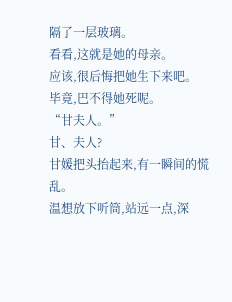隔了一层玻璃。
看看,这就是她的母亲。
应该,很后悔把她生下来吧。
毕竟,巴不得她死呢。
“甘夫人。”
甘、夫人?
甘媛把头抬起来,有一瞬间的慌乱。
温想放下听筒,站远一点,深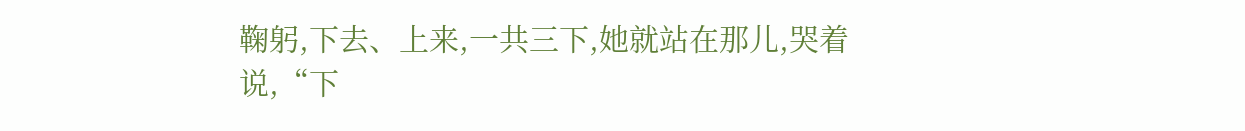鞠躬,下去、上来,一共三下,她就站在那儿,哭着说,“下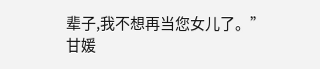辈子,我不想再当您女儿了。”
甘媛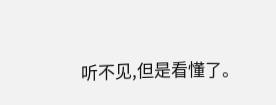听不见,但是看懂了。